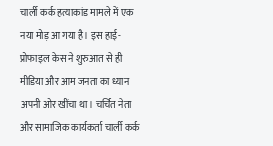चार्ली कर्क हत्याकांड मामले में एक नया मोड़ आ गया है। इस हाई-प्रोफाइल केस ने शुरुआत से ही मीडिया और आम जनता का ध्यान अपनी ओर खींचा था। चर्चित नेता और सामाजिक कार्यकर्ता चार्ली कर्क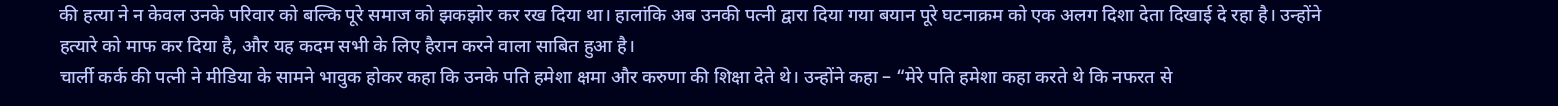की हत्या ने न केवल उनके परिवार को बल्कि पूरे समाज को झकझोर कर रख दिया था। हालांकि अब उनकी पत्नी द्वारा दिया गया बयान पूरे घटनाक्रम को एक अलग दिशा देता दिखाई दे रहा है। उन्होंने हत्यारे को माफ कर दिया है, और यह कदम सभी के लिए हैरान करने वाला साबित हुआ है।
चार्ली कर्क की पत्नी ने मीडिया के सामने भावुक होकर कहा कि उनके पति हमेशा क्षमा और करुणा की शिक्षा देते थे। उन्होंने कहा – “मेरे पति हमेशा कहा करते थे कि नफरत से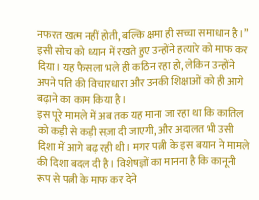नफरत खत्म नहीं होती, बल्कि क्षमा ही सच्चा समाधान है।” इसी सोच को ध्यान में रखते हुए उन्होंने हत्यारे को माफ कर दिया। यह फैसला भले ही कठिन रहा हो, लेकिन उन्होंने अपने पति की विचारधारा और उनकी शिक्षाओं को ही आगे बढ़ाने का काम किया है।
इस पूरे मामले में अब तक यह माना जा रहा था कि कातिल को कड़ी से कड़ी सज़ा दी जाएगी, और अदालत भी उसी दिशा में आगे बढ़ रही थी। मगर पत्नी के इस बयान ने मामले की दिशा बदल दी है। विशेषज्ञों का मानना है कि कानूनी रूप से पत्नी के माफ कर देने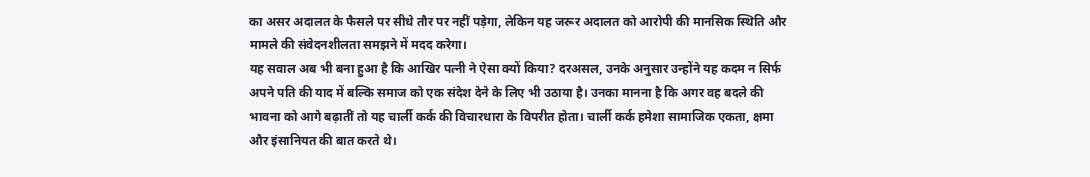का असर अदालत के फैसले पर सीधे तौर पर नहीं पड़ेगा, लेकिन यह जरूर अदालत को आरोपी की मानसिक स्थिति और मामले की संवेदनशीलता समझने में मदद करेगा।
यह सवाल अब भी बना हुआ है कि आखिर पत्नी ने ऐसा क्यों किया? दरअसल, उनके अनुसार उन्होंने यह कदम न सिर्फ अपने पति की याद में बल्कि समाज को एक संदेश देने के लिए भी उठाया है। उनका मानना है कि अगर वह बदले की भावना को आगे बढ़ातीं तो यह चार्ली कर्क की विचारधारा के विपरीत होता। चार्ली कर्क हमेशा सामाजिक एकता, क्षमा और इंसानियत की बात करते थे।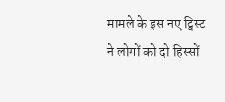मामले के इस नए ट्विस्ट ने लोगों को दो हिस्सों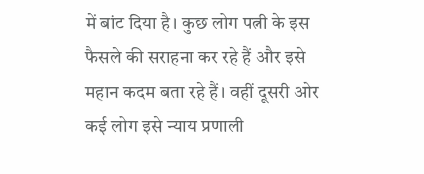में बांट दिया है। कुछ लोग पत्नी के इस फैसले की सराहना कर रहे हैं और इसे महान कदम बता रहे हैं। वहीं दूसरी ओर कई लोग इसे न्याय प्रणाली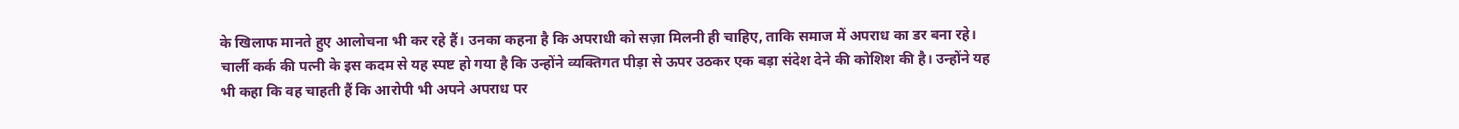के खिलाफ मानते हुए आलोचना भी कर रहे हैं। उनका कहना है कि अपराधी को सज़ा मिलनी ही चाहिए, ताकि समाज में अपराध का डर बना रहे।
चार्ली कर्क की पत्नी के इस कदम से यह स्पष्ट हो गया है कि उन्होंने व्यक्तिगत पीड़ा से ऊपर उठकर एक बड़ा संदेश देने की कोशिश की है। उन्होंने यह भी कहा कि वह चाहती हैं कि आरोपी भी अपने अपराध पर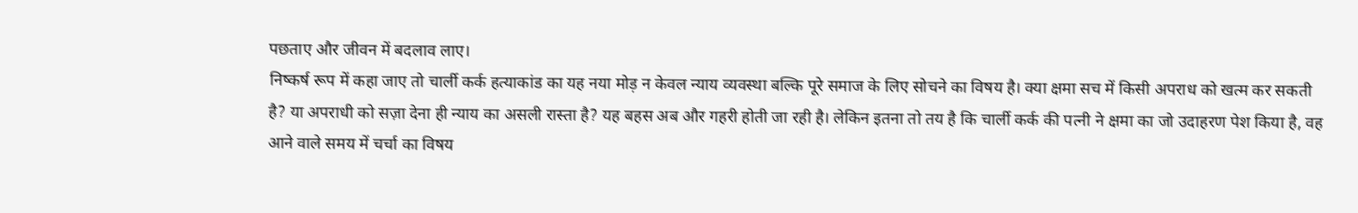पछताए और जीवन में बदलाव लाए।
निष्कर्ष रूप में कहा जाए तो चार्ली कर्क हत्याकांड का यह नया मोड़ न केवल न्याय व्यवस्था बल्कि पूरे समाज के लिए सोचने का विषय है। क्या क्षमा सच में किसी अपराध को खत्म कर सकती है? या अपराधी को सज़ा देना ही न्याय का असली रास्ता है? यह बहस अब और गहरी होती जा रही है। लेकिन इतना तो तय है कि चार्ली कर्क की पत्नी ने क्षमा का जो उदाहरण पेश किया है, वह आने वाले समय में चर्चा का विषय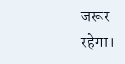जरूर रहेगा।